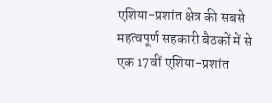एशिया-प्रशांत क्षेत्र की सबसे महत्वपूर्ण सहकारी बैठकों में से एक 17वीं एशिया-प्रशांत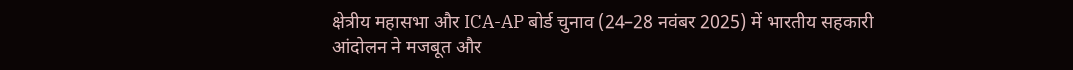क्षेत्रीय महासभा और ICA-AP बोर्ड चुनाव (24–28 नवंबर 2025) में भारतीय सहकारी आंदोलन ने मजबूत और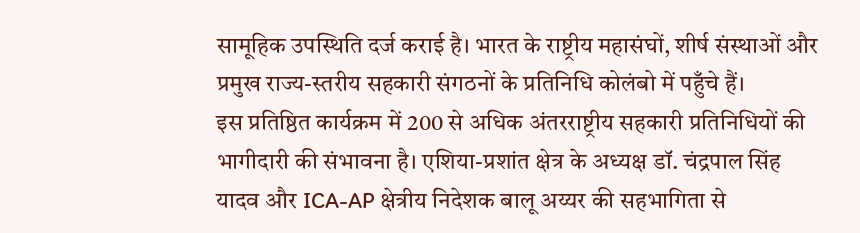सामूहिक उपस्थिति दर्ज कराई है। भारत के राष्ट्रीय महासंघों, शीर्ष संस्थाओं और प्रमुख राज्य-स्तरीय सहकारी संगठनों के प्रतिनिधि कोलंबो में पहुँचे हैं।
इस प्रतिष्ठित कार्यक्रम में 200 से अधिक अंतरराष्ट्रीय सहकारी प्रतिनिधियों की भागीदारी की संभावना है। एशिया-प्रशांत क्षेत्र के अध्यक्ष डॉ. चंद्रपाल सिंह यादव और ICA-AP क्षेत्रीय निदेशक बालू अय्यर की सहभागिता से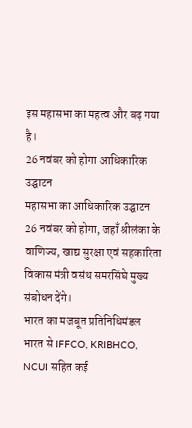इस महासभा का महत्व और बढ़ गया है।
26 नवंबर को होगा आधिकारिक उद्घाटन
महासभा का आधिकारिक उद्घाटन 26 नवंबर को होगा, जहाँ श्रीलंका के वाणिज्य, खाद्य सुरक्षा एवं सहकारिता विकास मंत्री वसंथ समरसिंघे मुख्य संबोधन देंगे।
भारत का मजबूत प्रतिनिधिमंडल
भारत से IFFCO, KRIBHCO, NCUI सहित कई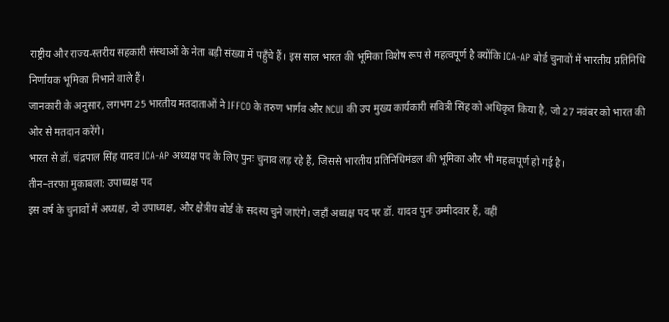राष्ट्रीय और राज्य-स्तरीय सहकारी संस्थाओं के नेता बड़ी संख्या में पहुँचे हैं। इस साल भारत की भूमिका विशेष रूप से महत्वपूर्ण है क्योंकि ICA-AP बोर्ड चुनावों में भारतीय प्रतिनिधि निर्णायक भूमिका निभाने वाले हैं।
जानकारी के अनुसार, लगभग 25 भारतीय मतदाताओं ने IFFCO के तरुण भार्गव और NCUI की उप मुख्य कार्यकारी सवित्री सिंह को अधिकृत किया है, जो 27 नवंबर को भारत की ओर से मतदान करेंगे।
भारत से डॉ. चंद्रपाल सिंह यादव ICA-AP अध्यक्ष पद के लिए पुनः चुनाव लड़ रहे हैं, जिससे भारतीय प्रतिनिधिमंडल की भूमिका और भी महत्वपूर्ण हो गई है।
तीन–तरफा मुकाबला: उपाध्यक्ष पद
इस वर्ष के चुनावों में अध्यक्ष, दो उपाध्यक्ष, और क्षेत्रीय बोर्ड के सदस्य चुने जाएंगे। जहाँ अध्यक्ष पद पर डॉ. यादव पुनः उम्मीदवार हैं, वहीं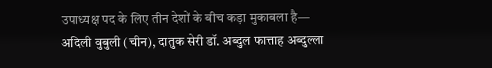उपाध्यक्ष पद के लिए तीन देशों के बीच कड़ा मुकाबला है— अदिली वुबुली (चीन), दातुक सेरी डॉ. अब्दुल फात्ताह अब्दुल्ला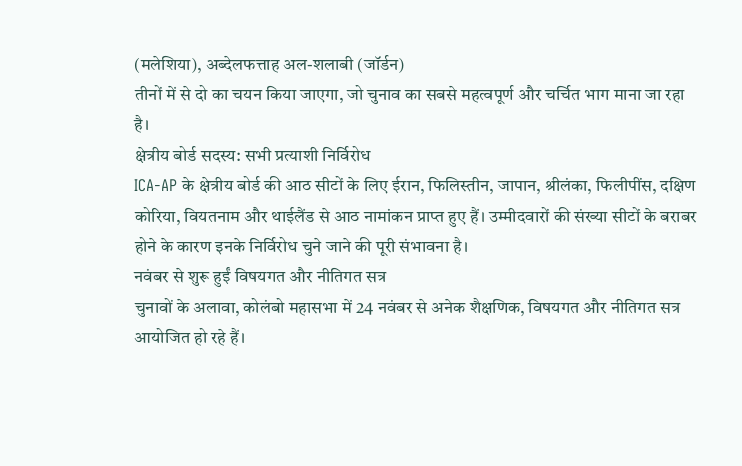(मलेशिया), अब्देलफत्ताह अल-शलाबी (जॉर्डन)
तीनों में से दो का चयन किया जाएगा, जो चुनाव का सबसे महत्वपूर्ण और चर्चित भाग माना जा रहा है।
क्षेत्रीय बोर्ड सदस्य: सभी प्रत्याशी निर्विरोध
ICA-AP के क्षेत्रीय बोर्ड की आठ सीटों के लिए ईरान, फिलिस्तीन, जापान, श्रीलंका, फिलीपींस, दक्षिण कोरिया, वियतनाम और थाईलैंड से आठ नामांकन प्राप्त हुए हैं। उम्मीदवारों की संख्या सीटों के बराबर होने के कारण इनके निर्विरोध चुने जाने की पूरी संभावना है।
नवंबर से शुरू हुईं विषयगत और नीतिगत सत्र
चुनावों के अलावा, कोलंबो महासभा में 24 नवंबर से अनेक शैक्षणिक, विषयगत और नीतिगत सत्र आयोजित हो रहे हैं।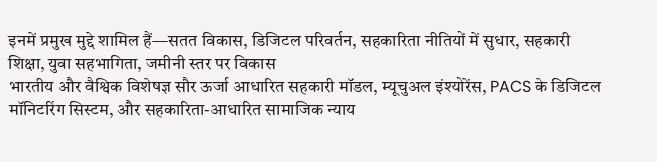इनमें प्रमुख मुद्दे शामिल हैं—सतत विकास, डिजिटल परिवर्तन, सहकारिता नीतियों में सुधार, सहकारी शिक्षा, युवा सहभागिता, जमीनी स्तर पर विकास
भारतीय और वैश्विक विशेषज्ञ सौर ऊर्जा आधारित सहकारी मॉडल, म्यूचुअल इंश्योरेंस, PACS के डिजिटल मॉनिटरिंग सिस्टम, और सहकारिता-आधारित सामाजिक न्याय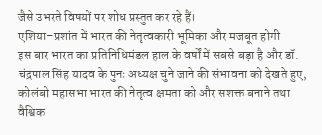जैसे उभरते विषयों पर शोध प्रस्तुत कर रहे हैं।
एशिया–प्रशांत में भारत की नेतृत्वकारी भूमिका और मजबूत होगी
इस बार भारत का प्रतिनिधिमंडल हाल के वर्षों में सबसे बड़ा है और डॉ. चंद्रपाल सिंह यादव के पुनः अध्यक्ष चुने जाने की संभावना को देखते हुए, कोलंबो महासभा भारत की नेतृत्व क्षमता को और सशक्त बनाने तथा वैश्विक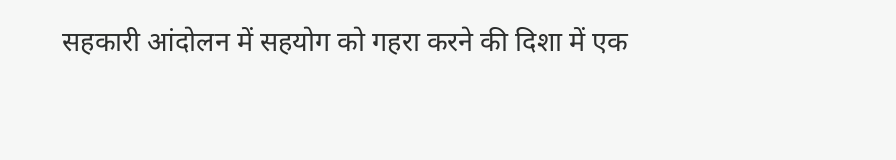सहकारी आंदोलन में सहयोग को गहरा करने की दिशा में एक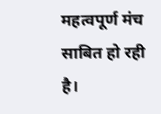महत्वपूर्ण मंच साबित हो रही है।